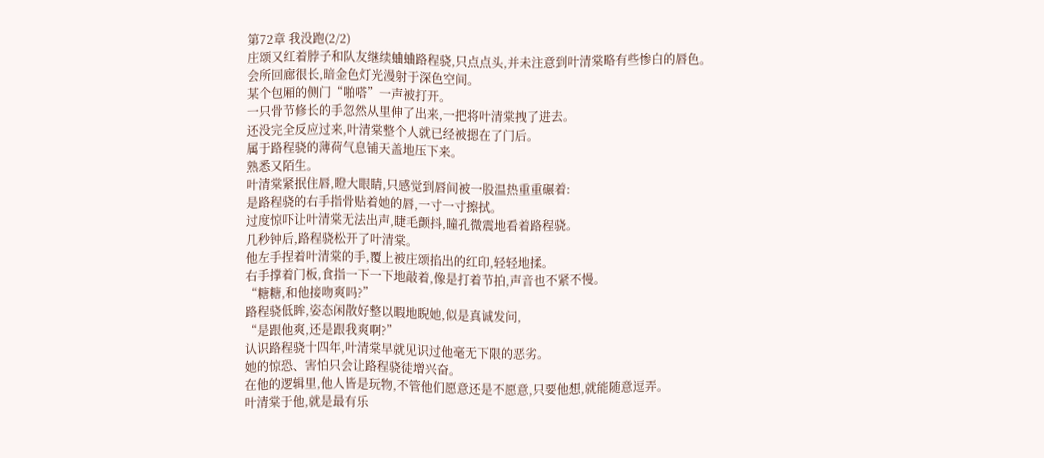第72章 我没跑(2/2)
庄颂又红着脖子和队友继续蛐蛐路程骁,只点点头,并未注意到叶清棠略有些惨白的唇色。
会所回廊很长,暗金色灯光漫射于深色空间。
某个包厢的侧门“啪嗒”一声被打开。
一只骨节修长的手忽然从里伸了出来,一把将叶清棠拽了进去。
还没完全反应过来,叶清棠整个人就已经被摁在了门后。
属于路程骁的薄荷气息铺天盖地压下来。
熟悉又陌生。
叶清棠紧抿住唇,瞪大眼睛,只感觉到唇间被一股温热重重碾着:
是路程骁的右手指骨贴着她的唇,一寸一寸擦拭。
过度惊吓让叶清棠无法出声,睫毛颤抖,瞳孔微震地看着路程骁。
几秒钟后,路程骁松开了叶清棠。
他左手捏着叶清棠的手,覆上被庄颂掐出的红印,轻轻地揉。
右手撑着门板,食指一下一下地敲着,像是打着节拍,声音也不紧不慢。
“糖糖,和他接吻爽吗?”
路程骁低眸,姿态闲散好整以暇地睨她,似是真诚发问,
“是跟他爽,还是跟我爽啊?”
认识路程骁十四年,叶清棠早就见识过他毫无下限的恶劣。
她的惊恐、害怕只会让路程骁徒增兴奋。
在他的逻辑里,他人皆是玩物,不管他们愿意还是不愿意,只要他想,就能随意逗弄。
叶清棠于他,就是最有乐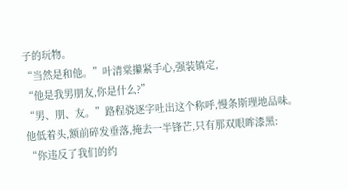子的玩物。
“当然是和他。”叶清棠攥紧手心,强装镇定,
“他是我男朋友,你是什么?”
“男、朋、友。”路程骁逐字吐出这个称呼,慢条斯理地品味。
他低着头,额前碎发垂落,掩去一半锋芒,只有那双眼眸漆黑:
“你违反了我们的约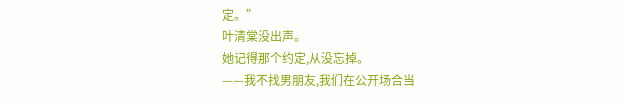定。”
叶清棠没出声。
她记得那个约定,从没忘掉。
——我不找男朋友,我们在公开场合当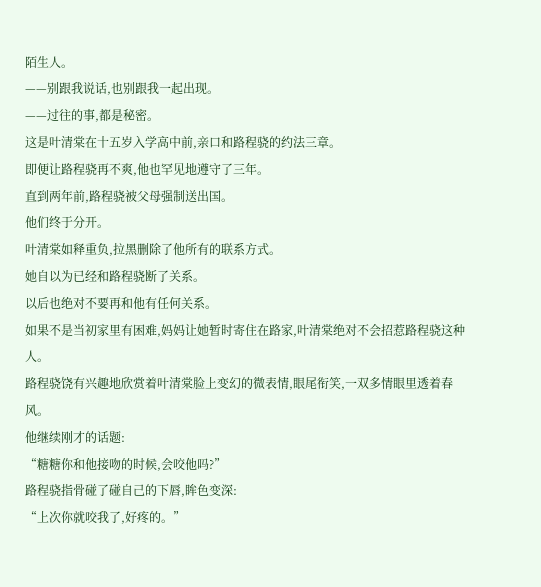陌生人。
——别跟我说话,也别跟我一起出现。
——过往的事,都是秘密。
这是叶清棠在十五岁入学高中前,亲口和路程骁的约法三章。
即便让路程骁再不爽,他也罕见地遵守了三年。
直到两年前,路程骁被父母强制送出国。
他们终于分开。
叶清棠如释重负,拉黑删除了他所有的联系方式。
她自以为已经和路程骁断了关系。
以后也绝对不要再和他有任何关系。
如果不是当初家里有困难,妈妈让她暂时寄住在路家,叶清棠绝对不会招惹路程骁这种人。
路程骁饶有兴趣地欣赏着叶清棠脸上变幻的微表情,眼尾衔笑,一双多情眼里透着春风。
他继续刚才的话题:
“糖糖你和他接吻的时候,会咬他吗?”
路程骁指骨碰了碰自己的下唇,眸色变深:
“上次你就咬我了,好疼的。”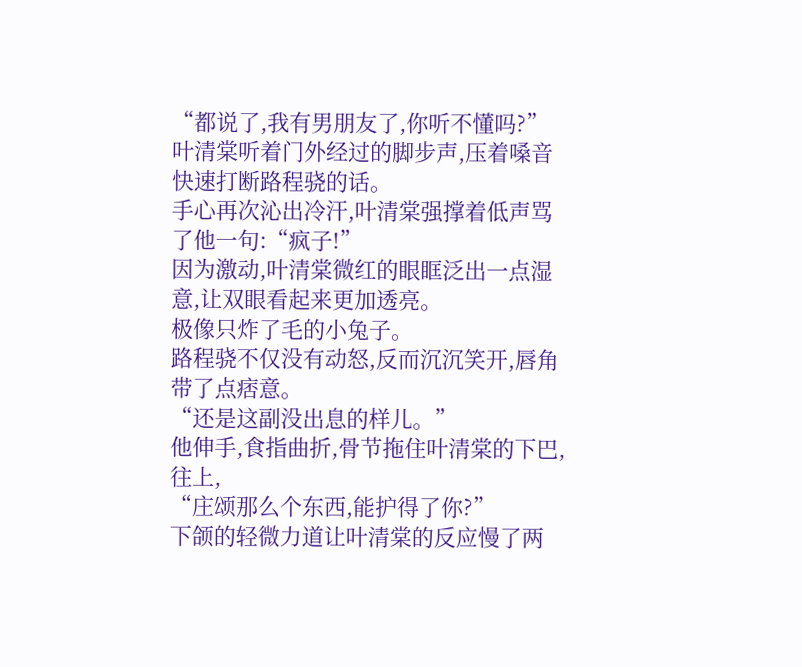“都说了,我有男朋友了,你听不懂吗?”
叶清棠听着门外经过的脚步声,压着嗓音快速打断路程骁的话。
手心再次沁出冷汗,叶清棠强撑着低声骂了他一句:“疯子!”
因为激动,叶清棠微红的眼眶泛出一点湿意,让双眼看起来更加透亮。
极像只炸了毛的小兔子。
路程骁不仅没有动怒,反而沉沉笑开,唇角带了点痞意。
“还是这副没出息的样儿。”
他伸手,食指曲折,骨节拖住叶清棠的下巴,往上,
“庄颂那么个东西,能护得了你?”
下颌的轻微力道让叶清棠的反应慢了两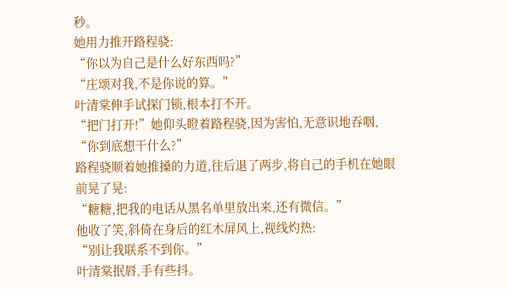秒。
她用力推开路程骁:
“你以为自己是什么好东西吗?”
“庄颂对我,不是你说的算。”
叶清棠伸手试探门锁,根本打不开。
“把门打开!”她仰头瞪着路程骁,因为害怕,无意识地吞咽,
“你到底想干什么?”
路程骁顺着她推搡的力道,往后退了两步,将自己的手机在她眼前晃了晃:
“糖糖,把我的电话从黑名单里放出来,还有微信。”
他收了笑,斜倚在身后的红木屏风上,视线灼热:
“别让我联系不到你。”
叶清棠抿唇,手有些抖。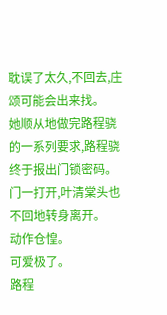耽误了太久,不回去,庄颂可能会出来找。
她顺从地做完路程骁的一系列要求,路程骁终于报出门锁密码。
门一打开,叶清棠头也不回地转身离开。
动作仓惶。
可爱极了。
路程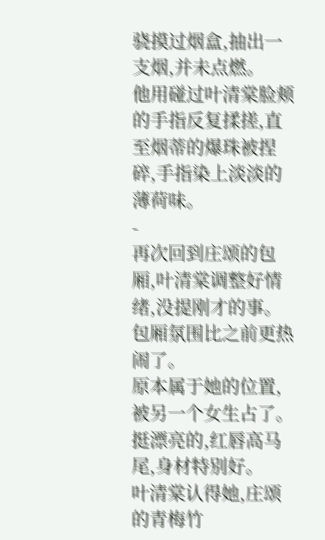骁摸过烟盒,抽出一支烟,并未点燃。
他用碰过叶清棠脸颊的手指反复揉搓,直至烟蒂的爆珠被捏碎,手指染上淡淡的薄荷味。
-
再次回到庄颂的包厢,叶清棠调整好情绪,没提刚才的事。
包厢氛围比之前更热闹了。
原本属于她的位置,被另一个女生占了。
挺漂亮的,红唇高马尾,身材特别好。
叶清棠认得她,庄颂的青梅竹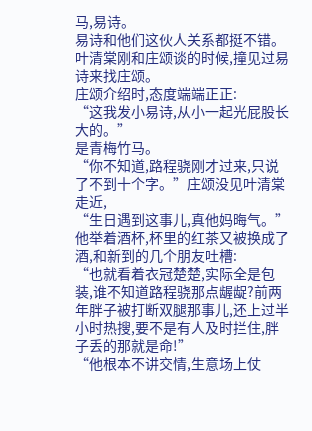马,易诗。
易诗和他们这伙人关系都挺不错。
叶清棠刚和庄颂谈的时候,撞见过易诗来找庄颂。
庄颂介绍时,态度端端正正:
“这我发小易诗,从小一起光屁股长大的。”
是青梅竹马。
“你不知道,路程骁刚才过来,只说了不到十个字。”庄颂没见叶清棠走近,
“生日遇到这事儿,真他妈晦气。”
他举着酒杯,杯里的红茶又被换成了酒,和新到的几个朋友吐槽:
“也就看着衣冠楚楚,实际全是包装,谁不知道路程骁那点龌龊?前两年胖子被打断双腿那事儿,还上过半小时热搜,要不是有人及时拦住,胖子丢的那就是命!”
“他根本不讲交情,生意场上仗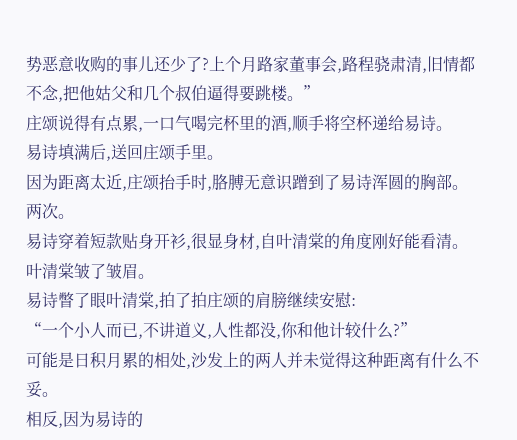势恶意收购的事儿还少了?上个月路家董事会,路程骁肃清,旧情都不念,把他姑父和几个叔伯逼得要跳楼。”
庄颂说得有点累,一口气喝完杯里的酒,顺手将空杯递给易诗。
易诗填满后,送回庄颂手里。
因为距离太近,庄颂抬手时,胳膊无意识蹭到了易诗浑圆的胸部。
两次。
易诗穿着短款贴身开衫,很显身材,自叶清棠的角度刚好能看清。
叶清棠皱了皱眉。
易诗瞥了眼叶清棠,拍了拍庄颂的肩膀继续安慰:
“一个小人而已,不讲道义,人性都没,你和他计较什么?”
可能是日积月累的相处,沙发上的两人并未觉得这种距离有什么不妥。
相反,因为易诗的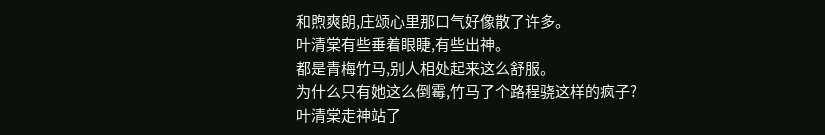和煦爽朗,庄颂心里那口气好像散了许多。
叶清棠有些垂着眼睫,有些出神。
都是青梅竹马,别人相处起来这么舒服。
为什么只有她这么倒霉,竹马了个路程骁这样的疯子?
叶清棠走神站了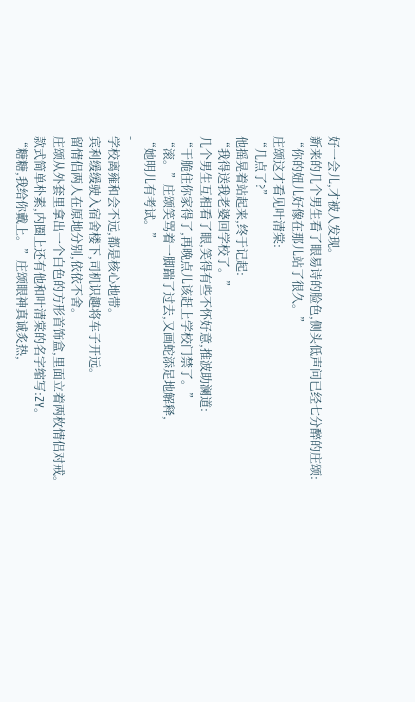好一会儿,才被人发现。
新来的几个男生看了眼易诗的脸色,侧头低声问已经七分醉的庄颂:
“你的妞儿好像在那儿站了很久。”
庄颂这才看见叶清棠:
“几点了?”
他摇晃着站起来,终于记起:
“我得送我老婆回学校了。”
几个男生互相看了眼,笑得有些不怀好意,推波助澜道:
“干脆住你家得了,再晚点儿该赶上学校门禁了。”
“滚。”庄颂笑骂着一脚踹了过去,又画蛇添足地解释,
“她明儿有考试。”
-
学校离雍和会不远,都是核心地带。
宾利缓缓驶入宿舍楼下,司机识趣将车子开远。
留情侣两人在原地分别,依依不舍。
庄颂从外套里拿出一个白色的方形首饰盒,里面立着两枚情侣对戒。
款式简单朴素,内圈上还有他和叶清棠的名字缩写:ZY。
“糖糖,我给你戴上。”庄颂眼神真诚炙热,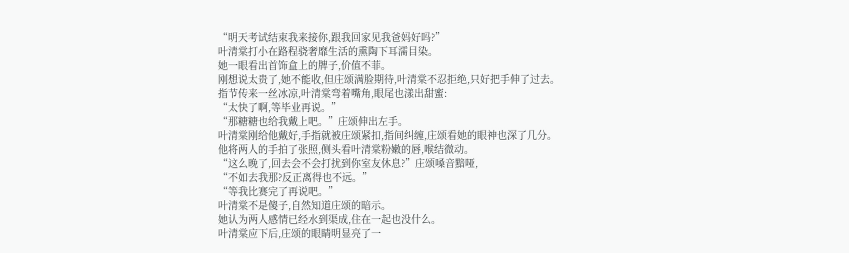“明天考试结束我来接你,跟我回家见我爸妈好吗?”
叶清棠打小在路程骁奢靡生活的熏陶下耳濡目染。
她一眼看出首饰盒上的牌子,价值不菲。
刚想说太贵了,她不能收,但庄颂满脸期待,叶清棠不忍拒绝,只好把手伸了过去。
指节传来一丝冰凉,叶清棠弯着嘴角,眼尾也漾出甜蜜:
“太快了啊,等毕业再说。”
“那糖糖也给我戴上吧。”庄颂伸出左手。
叶清棠刚给他戴好,手指就被庄颂紧扣,指间纠缠,庄颂看她的眼神也深了几分。
他将两人的手拍了张照,侧头看叶清棠粉嫩的唇,喉结微动。
“这么晚了,回去会不会打扰到你室友休息?”庄颂嗓音黯哑,
“不如去我那?反正离得也不远。”
“等我比赛完了再说吧。”
叶清棠不是傻子,自然知道庄颂的暗示。
她认为两人感情已经水到渠成,住在一起也没什么。
叶清棠应下后,庄颂的眼睛明显亮了一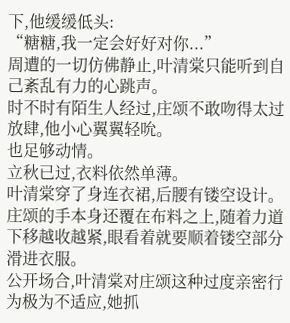下,他缓缓低头:
“糖糖,我一定会好好对你...”
周遭的一切仿佛静止,叶清棠只能听到自己紊乱有力的心跳声。
时不时有陌生人经过,庄颂不敢吻得太过放肆,他小心翼翼轻吮。
也足够动情。
立秋已过,衣料依然单薄。
叶清棠穿了身连衣裙,后腰有镂空设计。
庄颂的手本身还覆在布料之上,随着力道下移越收越紧,眼看着就要顺着镂空部分滑进衣服。
公开场合,叶清棠对庄颂这种过度亲密行为极为不适应,她抓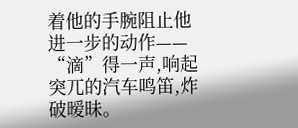着他的手腕阻止他进一步的动作——
“滴”得一声,响起突兀的汽车鸣笛,炸破暧昧。